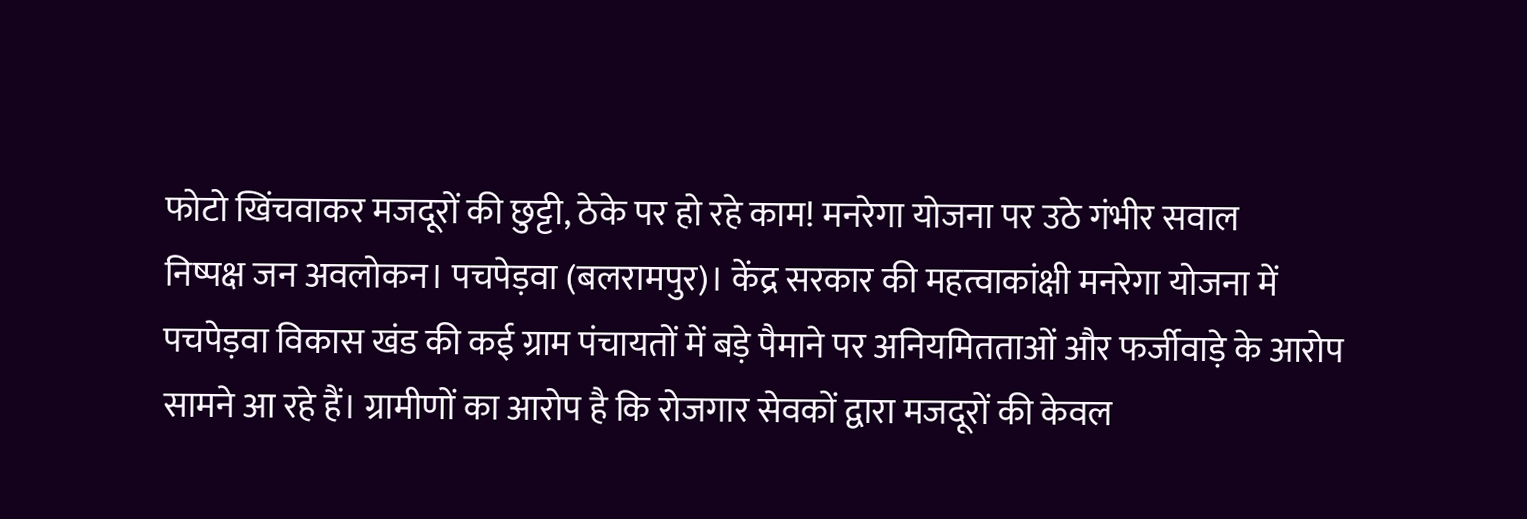फोटो खिंचवाकर मजदूरों की छुट्टी, ठेके पर हो रहे काम! मनरेगा योजना पर उठे गंभीर सवाल
निष्पक्ष जन अवलोकन। पचपेड़वा (बलरामपुर)। केंद्र सरकार की महत्वाकांक्षी मनरेगा योजना में पचपेड़वा विकास खंड की कई ग्राम पंचायतों में बड़े पैमाने पर अनियमितताओं और फर्जीवाड़े के आरोप सामने आ रहे हैं। ग्रामीणों का आरोप है कि रोजगार सेवकों द्वारा मजदूरों की केवल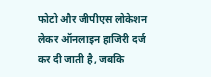फोटो और जीपीएस लोकेशन लेकर ऑनलाइन हाजिरी दर्ज कर दी जाती है, जबकि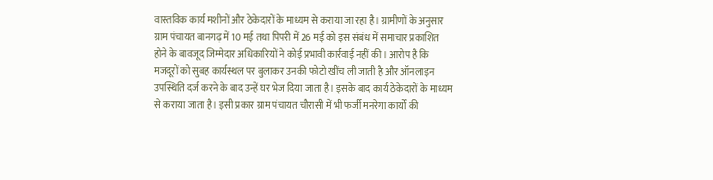वास्तविक कार्य मशीनों और ठेकेदारों के माध्यम से कराया जा रहा है। ग्रामीणों के अनुसार ग्राम पंचायत बानगढ़ में 10 मई तथा पिपरी में 26 मई को इस संबंध में समाचार प्रकाशित होने के बावजूद जिम्मेदार अधिकारियों ने कोई प्रभावी कार्रवाई नहीं की। आरोप है कि मजदूरों को सुबह कार्यस्थल पर बुलाकर उनकी फोटो खींच ली जाती है और ऑनलाइन उपस्थिति दर्ज करने के बाद उन्हें घर भेज दिया जाता है। इसके बाद कार्य ठेकेदारों के माध्यम से कराया जाता है। इसी प्रकार ग्राम पंचायत चौरासी में भी फर्जी मनरेगा कार्यों की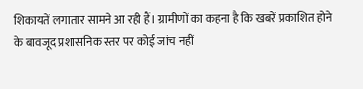शिकायतें लगातार सामने आ रही हैं। ग्रामीणों का कहना है कि खबरें प्रकाशित होने के बावजूद प्रशासनिक स्तर पर कोई जांच नहीं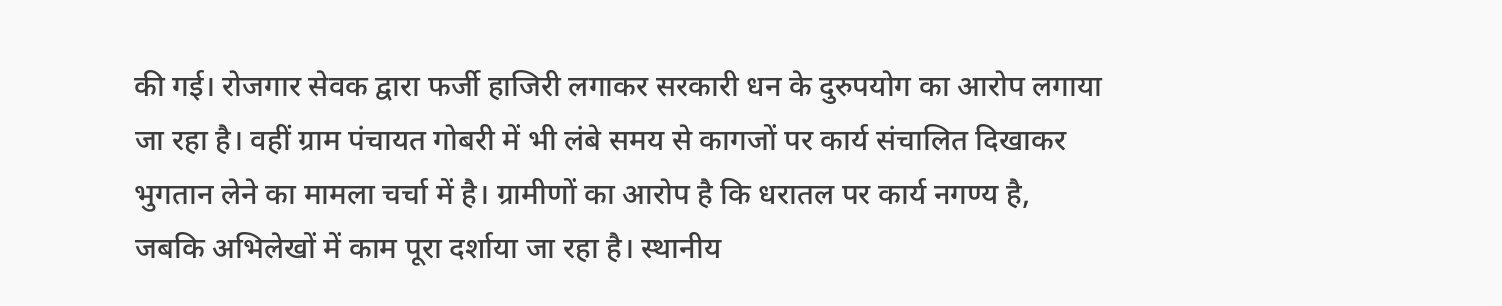की गई। रोजगार सेवक द्वारा फर्जी हाजिरी लगाकर सरकारी धन के दुरुपयोग का आरोप लगाया जा रहा है। वहीं ग्राम पंचायत गोबरी में भी लंबे समय से कागजों पर कार्य संचालित दिखाकर भुगतान लेने का मामला चर्चा में है। ग्रामीणों का आरोप है कि धरातल पर कार्य नगण्य है, जबकि अभिलेखों में काम पूरा दर्शाया जा रहा है। स्थानीय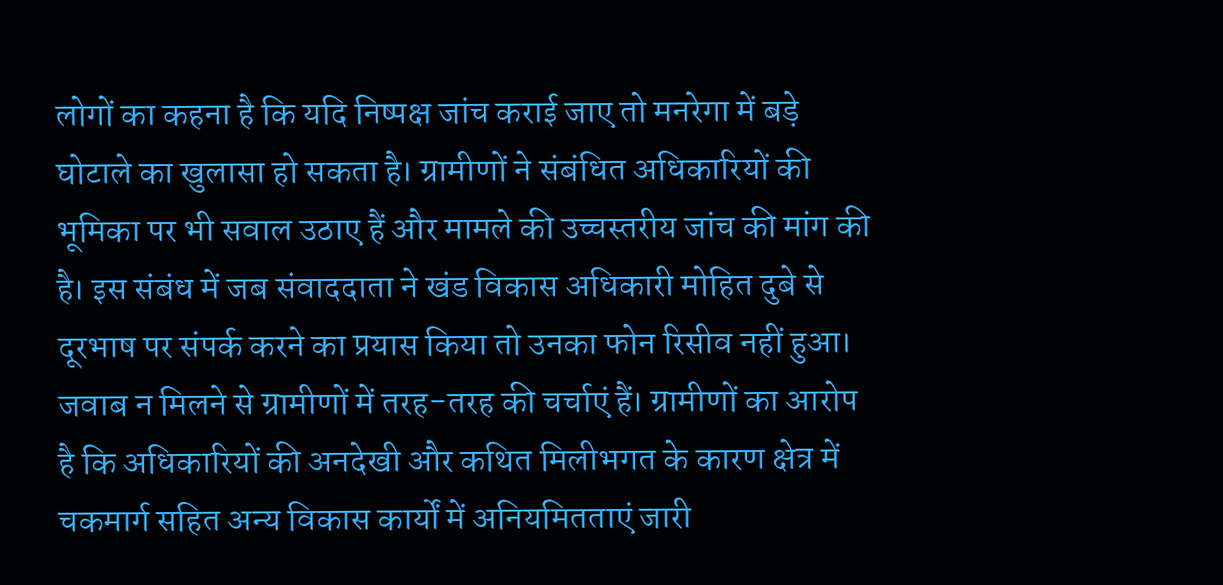लोगों का कहना है कि यदि निष्पक्ष जांच कराई जाए तो मनरेगा में बड़े घोटाले का खुलासा हो सकता है। ग्रामीणों ने संबंधित अधिकारियों की भूमिका पर भी सवाल उठाए हैं और मामले की उच्चस्तरीय जांच की मांग की है। इस संबंध में जब संवाददाता ने खंड विकास अधिकारी मोहित दुबे से दूरभाष पर संपर्क करने का प्रयास किया तो उनका फोन रिसीव नहीं हुआ। जवाब न मिलने से ग्रामीणों में तरह-तरह की चर्चाएं हैं। ग्रामीणों का आरोप है कि अधिकारियों की अनदेखी और कथित मिलीभगत के कारण क्षेत्र में चकमार्ग सहित अन्य विकास कार्यों में अनियमितताएं जारी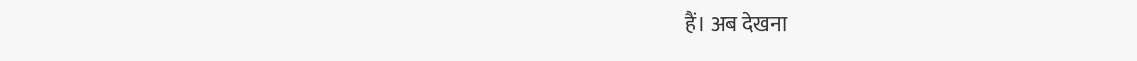हैं। अब देखना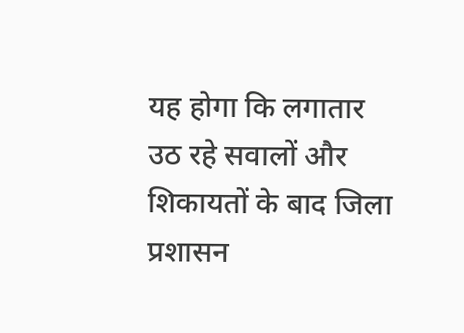यह होगा कि लगातार उठ रहे सवालों और शिकायतों के बाद जिला प्रशासन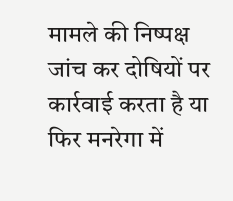मामले की निष्पक्ष जांच कर दोषियों पर कार्रवाई करता है या फिर मनरेगा में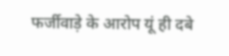फर्जीवाड़े के आरोप यूं ही दबे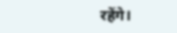रहेंगे।